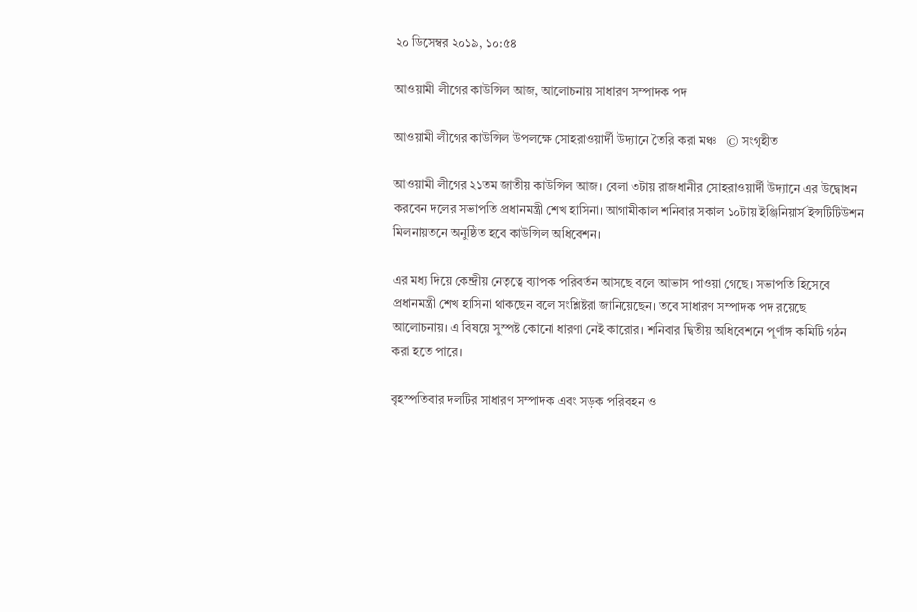২০ ডিসেম্বর ২০১৯, ১০:৫৪

আওয়ামী লীগের কাউন্সিল আজ, আলোচনায় সাধারণ সম্পাদক পদ

আওয়ামী লীগের কাউন্সিল উপলক্ষে সোহরাওয়ার্দী উদ্যানে তৈরি করা মঞ্চ   © সংগৃহীত

আওয়ামী লীগের ২১তম জাতীয় কাউন্সিল আজ। বেলা ৩টায় রাজধানীর সোহরাওয়ার্দী উদ্যানে এর উদ্বোধন করবেন দলের সভাপতি প্রধানমন্ত্রী শেখ হাসিনা। আগামীকাল শনিবার সকাল ১০টায় ইঞ্জিনিয়ার্স ইন্সটিটিউশন মিলনায়তনে অনুষ্ঠিত হবে কাউন্সিল অধিবেশন।

এর মধ্য দিয়ে কেন্দ্রীয় নেতৃত্বে ব্যাপক পরিবর্তন আসছে বলে আভাস পাওয়া গেছে। সভাপতি হিসেবে প্রধানমন্ত্রী শেখ হাসিনা থাকছেন বলে সংশ্লিষ্টরা জানিয়েছেন। তবে সাধারণ সম্পাদক পদ রয়েছে আলোচনায়। এ বিষয়ে সুস্পষ্ট কোনো ধারণা নেই কারোর। শনিবার দ্বিতীয় অধিবেশনে পূর্ণাঙ্গ কমিটি গঠন করা হতে পারে।

বৃহস্পতিবার দলটির সাধারণ সম্পাদক এবং সড়ক পরিবহন ও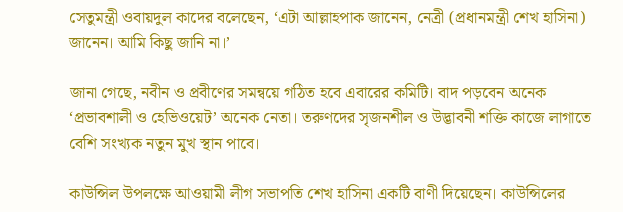সেতুমন্ত্রী ওবায়দুল কাদের বলেছেন, ‘এটা আল্লাহপাক জানেন, নেত্রী (প্রধানমন্ত্রী শেখ হাসিনা) জানেন। আমি কিছু জানি না।’

জানা গেছে, নবীন ও প্রবীণের সমন্বয়ে গঠিত হবে এবারের কমিটি। বাদ পড়বেন অনেক ‘প্রভাবশালী ও হেভিওয়েট’ অনেক নেতা। তরুণদের সৃজনশীল ও উদ্ভাবনী শক্তি কাজে লাগাতে বেশি সংখ্যক নতুন মুখ স্থান পাবে।

কাউন্সিল উপলক্ষে আওয়ামী লীগ সভাপতি শেখ হাসিনা একটি বাণী দিয়েছেন। কাউন্সিলের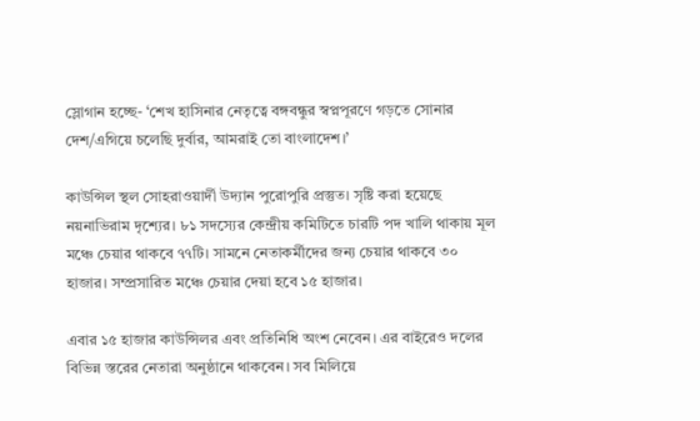স্লোগান হচ্ছে- ‘শেখ হাসিনার নেতৃত্বে বঙ্গবন্ধুর স্বপ্নপূরণে গড়তে সোনার দেশ/এগিয়ে চলেছি দুর্বার, আমরাই তো বাংলাদেশ।’

কাউন্সিল স্থল সোহরাওয়ার্দী উদ্যান পুরোপুরি প্রস্তুত। সৃষ্টি করা হয়েছে নয়নাভিরাম দৃশ্যের। ৮১ সদস্যের কেন্দ্রীয় কমিটিতে চারটি পদ খালি থাকায় মূল মঞ্চে চেয়ার থাকবে ৭৭টি। সামনে নেতাকর্মীদের জন্য চেয়ার থাকবে ৩০ হাজার। সম্প্রসারিত মঞ্চে চেয়ার দেয়া হবে ১৫ হাজার।

এবার ১৫ হাজার কাউন্সিলর এবং প্রতিনিধি অংশ নেবেন। এর বাইরেও দলের বিভিন্ন স্তরের নেতারা অনুষ্ঠানে থাকবেন। সব মিলিয়ে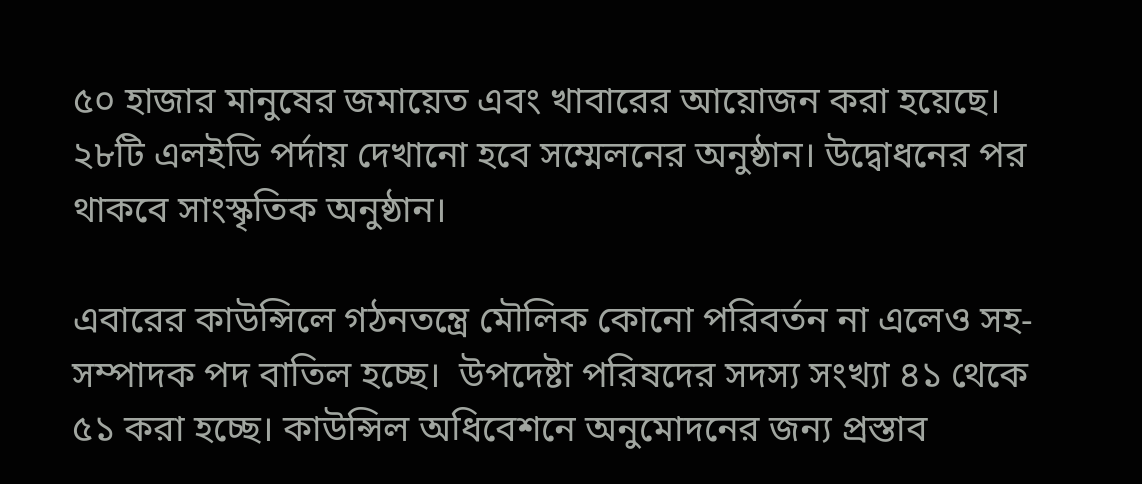৫০ হাজার মানুষের জমায়েত এবং খাবারের আয়োজন করা হয়েছে। ২৮টি এলইডি পর্দায় দেখানো হবে সম্মেলনের অনুষ্ঠান। উদ্বোধনের পর থাকবে সাংস্কৃতিক অনুষ্ঠান।

এবারের কাউন্সিলে গঠনতন্ত্রে মৌলিক কোনো পরিবর্তন না এলেও সহ-সম্পাদক পদ বাতিল হচ্ছে।  উপদেষ্টা পরিষদের সদস্য সংখ্যা ৪১ থেকে ৫১ করা হচ্ছে। কাউন্সিল অধিবেশনে অনুমোদনের জন্য প্রস্তাব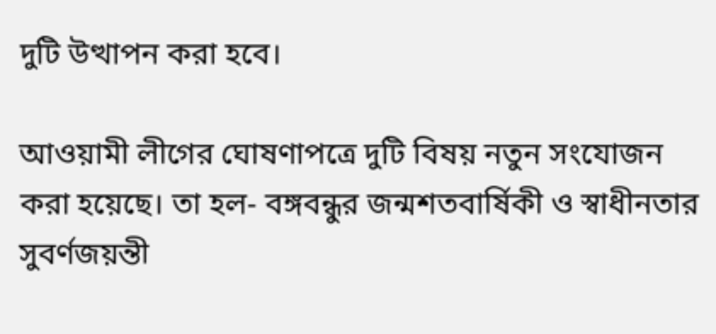দুটি উত্থাপন করা হবে।

আওয়ামী লীগের ঘোষণাপত্রে দুটি বিষয় নতুন সংযোজন করা হয়েছে। তা হল- বঙ্গবন্ধুর জন্মশতবার্ষিকী ও স্বাধীনতার সুবর্ণজয়ন্তী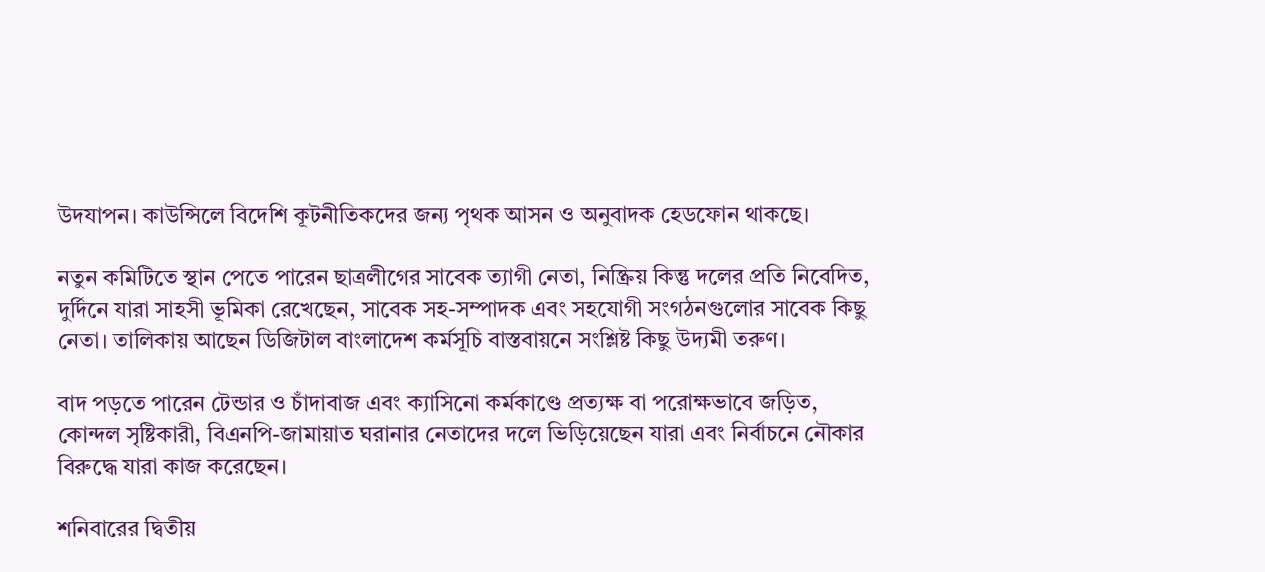উদযাপন। কাউন্সিলে বিদেশি কূটনীতিকদের জন্য পৃথক আসন ও অনুবাদক হেডফোন থাকছে।

নতুন কমিটিতে স্থান পেতে পারেন ছাত্রলীগের সাবেক ত্যাগী নেতা, নিষ্ক্রিয় কিন্তু দলের প্রতি নিবেদিত, দুর্দিনে যারা সাহসী ভূমিকা রেখেছেন, সাবেক সহ-সম্পাদক এবং সহযোগী সংগঠনগুলোর সাবেক কিছু নেতা। তালিকায় আছেন ডিজিটাল বাংলাদেশ কর্মসূচি বাস্তবায়নে সংশ্লিষ্ট কিছু উদ্যমী তরুণ।

বাদ পড়তে পারেন টেন্ডার ও চাঁদাবাজ এবং ক্যাসিনো কর্মকাণ্ডে প্রত্যক্ষ বা পরোক্ষভাবে জড়িত, কোন্দল সৃষ্টিকারী, বিএনপি-জামায়াত ঘরানার নেতাদের দলে ভিড়িয়েছেন যারা এবং নির্বাচনে নৌকার বিরুদ্ধে যারা কাজ করেছেন।

শনিবারের দ্বিতীয়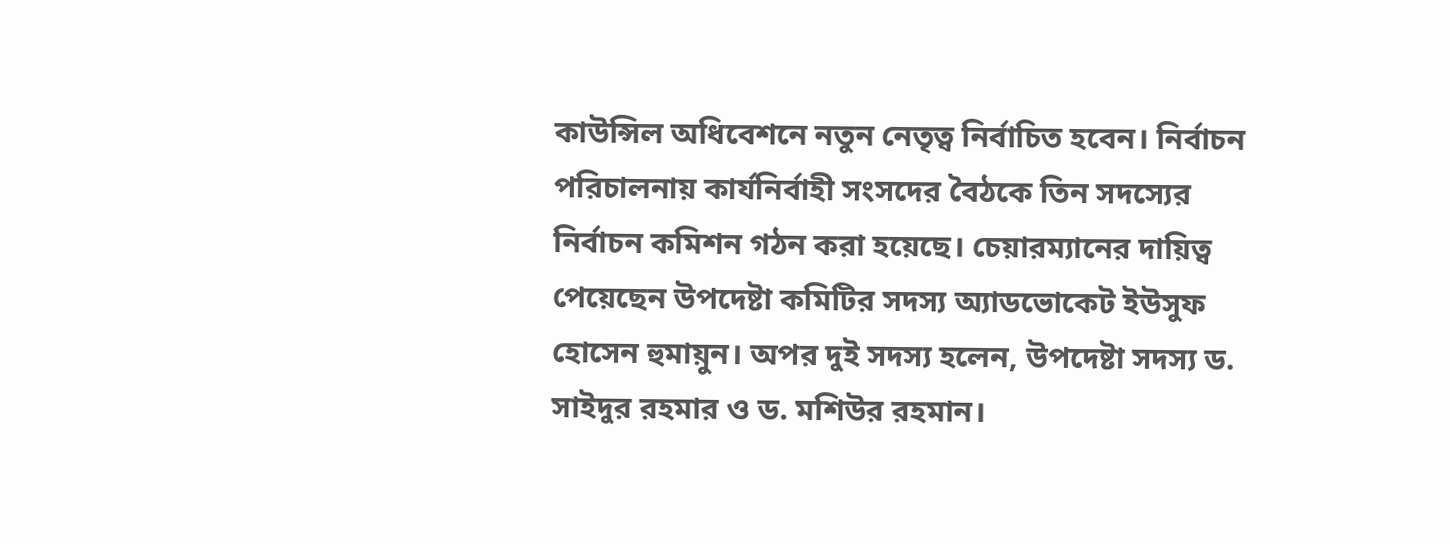কাউন্সিল অধিবেশনে নতুন নেতৃত্ব নির্বাচিত হবেন। নির্বাচন পরিচালনায় কার্যনির্বাহী সংসদের বৈঠকে তিন সদস্যের নির্বাচন কমিশন গঠন করা হয়েছে। চেয়ারম্যানের দায়িত্ব পেয়েছেন উপদেষ্টা কমিটির সদস্য অ্যাডভোকেট ইউসুফ হোসেন হুমায়ুন। অপর দুই সদস্য হলেন, উপদেষ্টা সদস্য ড. সাইদুর রহমার ও ড. মশিউর রহমান।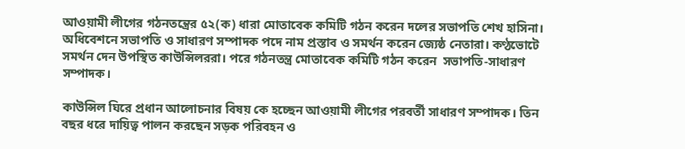আওয়ামী লীগের গঠনতন্ত্রের ৫২(ক) ধারা মোতাবেক কমিটি গঠন করেন দলের সভাপতি শেখ হাসিনা। অধিবেশনে সভাপতি ও সাধারণ সম্পাদক পদে নাম প্রস্তাব ও সমর্থন করেন জ্যেষ্ঠ নেতারা। কণ্ঠভোটে সমর্থন দেন উপস্থিত কাউন্সিলররা। পরে গঠনতন্ত্র মোতাবেক কমিটি গঠন করেন  সভাপতি-সাধারণ সম্পাদক।

কাউন্সিল ঘিরে প্রধান আলোচনার বিষয় কে হচ্ছেন আওয়ামী লীগের পরবর্তী সাধারণ সম্পাদক। তিন বছর ধরে দায়িত্ব পালন করছেন সড়ক পরিবহন ও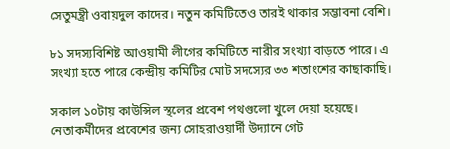সেতুমন্ত্রী ওবায়দুল কাদের। নতুন কমিটিতেও তারই থাকার সম্ভাবনা বেশি।

৮১ সদস্যবিশিষ্ট আওয়ামী লীগের কমিটিতে নারীর সংখ্যা বাড়তে পারে। এ সংখ্যা হতে পারে কেন্দ্রীয় কমিটির মোট সদস্যের ৩৩ শতাংশের কাছাকাছি।

সকাল ১০টায় কাউন্সিল স্থলের প্রবেশ পথগুলো খুলে দেয়া হয়েছে। নেতাকর্মীদের প্রবেশের জন্য সোহরাওয়ার্দী উদ্যানে গেট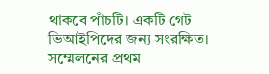থাকবে পাঁচটি। একটি গেট ভিআইপিদের জন্য সংরক্ষিত। সম্মেলনের প্রথম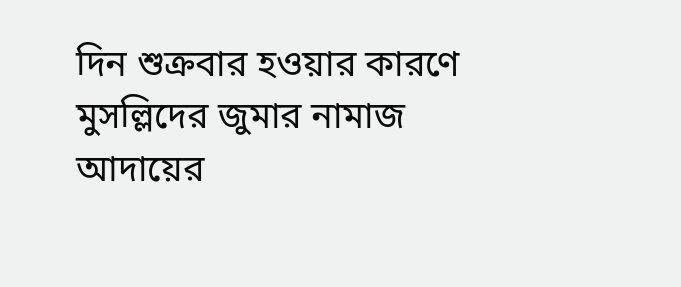দিন শুক্রবার হওয়ার কারণে মুসল্লিদের জুমার নামাজ আদায়ের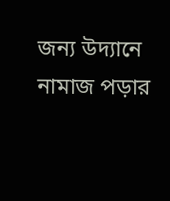জন্য উদ্যানে নামাজ পড়ার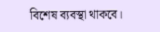বিশেষ ব্যবস্থা থাকবে।